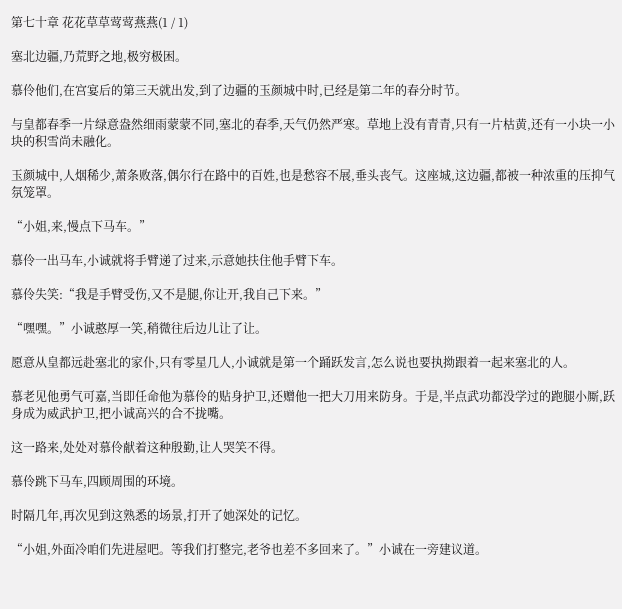第七十章 花花草草莺莺燕燕(1 / 1)

塞北边疆,乃荒野之地,极穷极困。

慕伶他们,在宫宴后的第三天就出发,到了边疆的玉颜城中时,已经是第二年的春分时节。

与皇都春季一片绿意盎然细雨蒙蒙不同,塞北的春季,天气仍然严寒。草地上没有青青,只有一片枯黄,还有一小块一小块的积雪尚未融化。

玉颜城中,人烟稀少,萧条败落,偶尔行在路中的百姓,也是愁容不展,垂头丧气。这座城,这边疆,都被一种浓重的压抑气氛笼罩。

“小姐,来,慢点下马车。”

慕伶一出马车,小诚就将手臂递了过来,示意她扶住他手臂下车。

慕伶失笑:“我是手臂受伤,又不是腿,你让开,我自己下来。”

“嘿嘿。”小诚憨厚一笑,稍微往后边儿让了让。

愿意从皇都远赴塞北的家仆,只有零星几人,小诚就是第一个踊跃发言,怎么说也要执拗跟着一起来塞北的人。

慕老见他勇气可嘉,当即任命他为慕伶的贴身护卫,还赠他一把大刀用来防身。于是,半点武功都没学过的跑腿小厮,跃身成为威武护卫,把小诚高兴的合不拢嘴。

这一路来,处处对慕伶献着这种殷勤,让人哭笑不得。

慕伶跳下马车,四顾周围的环境。

时隔几年,再次见到这熟悉的场景,打开了她深处的记忆。

“小姐,外面冷咱们先进屋吧。等我们打整完,老爷也差不多回来了。”小诚在一旁建议道。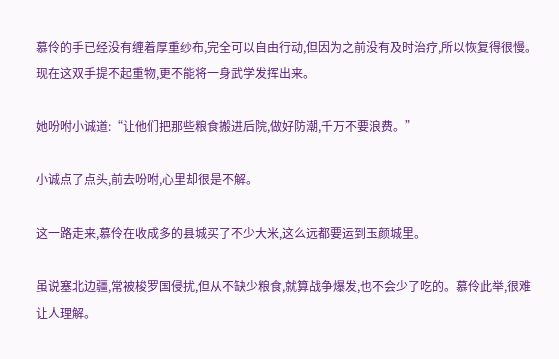慕伶的手已经没有缠着厚重纱布,完全可以自由行动,但因为之前没有及时治疗,所以恢复得很慢。现在这双手提不起重物,更不能将一身武学发挥出来。

她吩咐小诚道:“让他们把那些粮食搬进后院,做好防潮,千万不要浪费。”

小诚点了点头,前去吩咐,心里却很是不解。

这一路走来,慕伶在收成多的县城买了不少大米,这么远都要运到玉颜城里。

虽说塞北边疆,常被梭罗国侵扰,但从不缺少粮食,就算战争爆发,也不会少了吃的。慕伶此举,很难让人理解。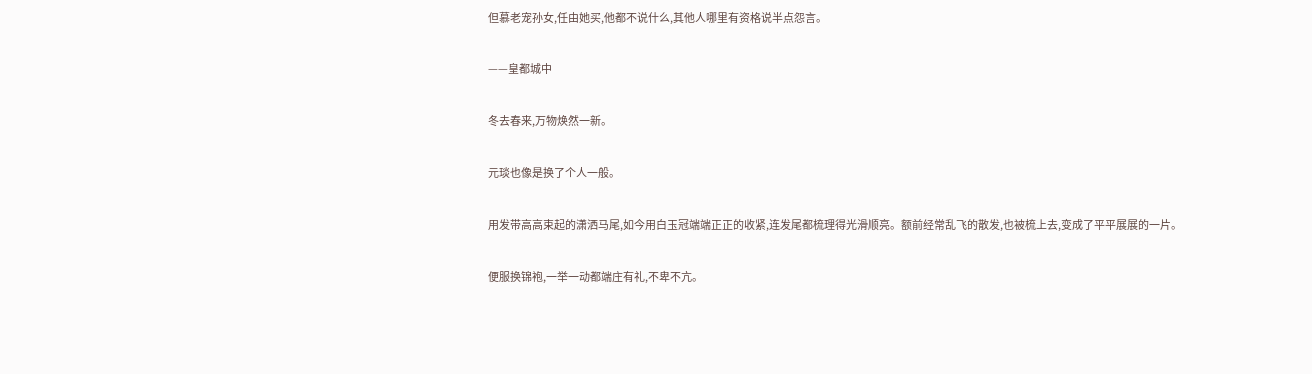但慕老宠孙女,任由她买,他都不说什么,其他人哪里有资格说半点怨言。

——皇都城中

冬去春来,万物焕然一新。

元琰也像是换了个人一般。

用发带高高束起的潇洒马尾,如今用白玉冠端端正正的收紧,连发尾都梳理得光滑顺亮。额前经常乱飞的散发,也被梳上去,变成了平平展展的一片。

便服换锦袍,一举一动都端庄有礼,不卑不亢。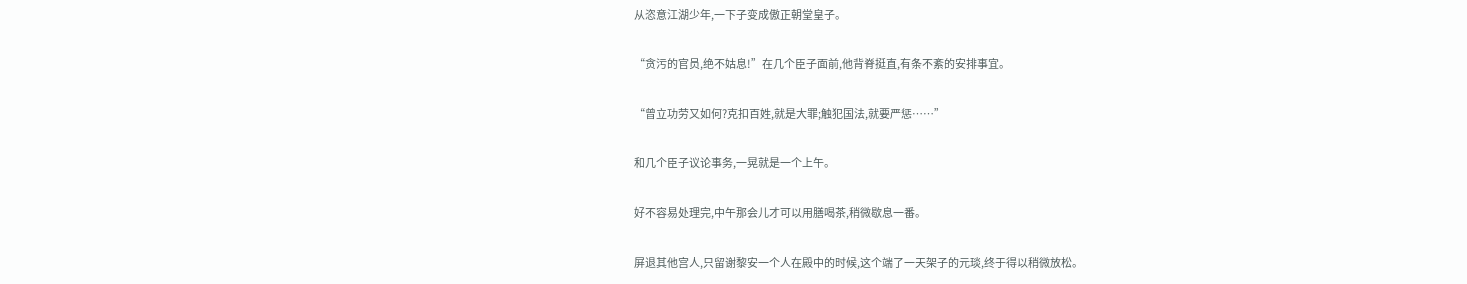从恣意江湖少年,一下子变成傲正朝堂皇子。

“贪污的官员,绝不姑息!”在几个臣子面前,他背脊挺直,有条不紊的安排事宜。

“曾立功劳又如何?克扣百姓,就是大罪;触犯国法,就要严惩……”

和几个臣子议论事务,一晃就是一个上午。

好不容易处理完,中午那会儿才可以用膳喝茶,稍微歇息一番。

屏退其他宫人,只留谢黎安一个人在殿中的时候,这个端了一天架子的元琰,终于得以稍微放松。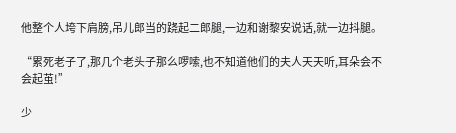他整个人垮下肩膀,吊儿郎当的跷起二郎腿,一边和谢黎安说话,就一边抖腿。

“累死老子了,那几个老头子那么啰嗦,也不知道他们的夫人天天听,耳朵会不会起茧!”

少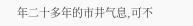年二十多年的市井气息,可不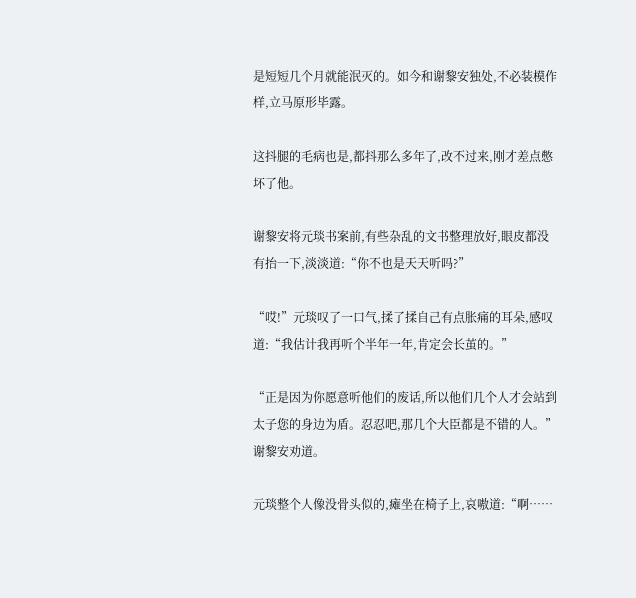是短短几个月就能泯灭的。如今和谢黎安独处,不必装模作样,立马原形毕露。

这抖腿的毛病也是,都抖那么多年了,改不过来,刚才差点憋坏了他。

谢黎安将元琰书案前,有些杂乱的文书整理放好,眼皮都没有抬一下,淡淡道:“你不也是天天听吗?”

“哎!”元琰叹了一口气,揉了揉自己有点胀痛的耳朵,感叹道:“我估计我再听个半年一年,肯定会长茧的。”

“正是因为你愿意听他们的废话,所以他们几个人才会站到太子您的身边为盾。忍忍吧,那几个大臣都是不错的人。”谢黎安劝道。

元琰整个人像没骨头似的,瘫坐在椅子上,哀嗷道:“啊……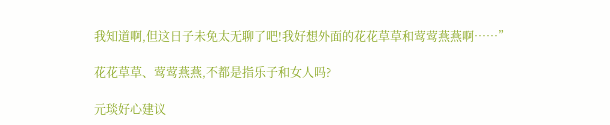我知道啊,但这日子未免太无聊了吧!我好想外面的花花草草和莺莺燕燕啊……”

花花草草、莺莺燕燕,不都是指乐子和女人吗?

元琰好心建议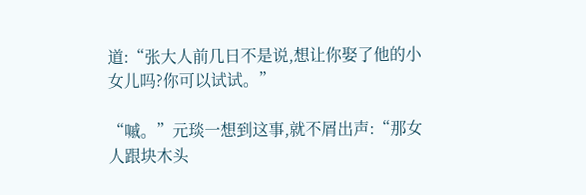道:“张大人前几日不是说,想让你娶了他的小女儿吗?你可以试试。”

“嘁。”元琰一想到这事,就不屑出声:“那女人跟块木头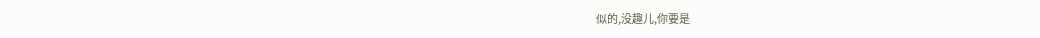似的,没趣儿,你要是